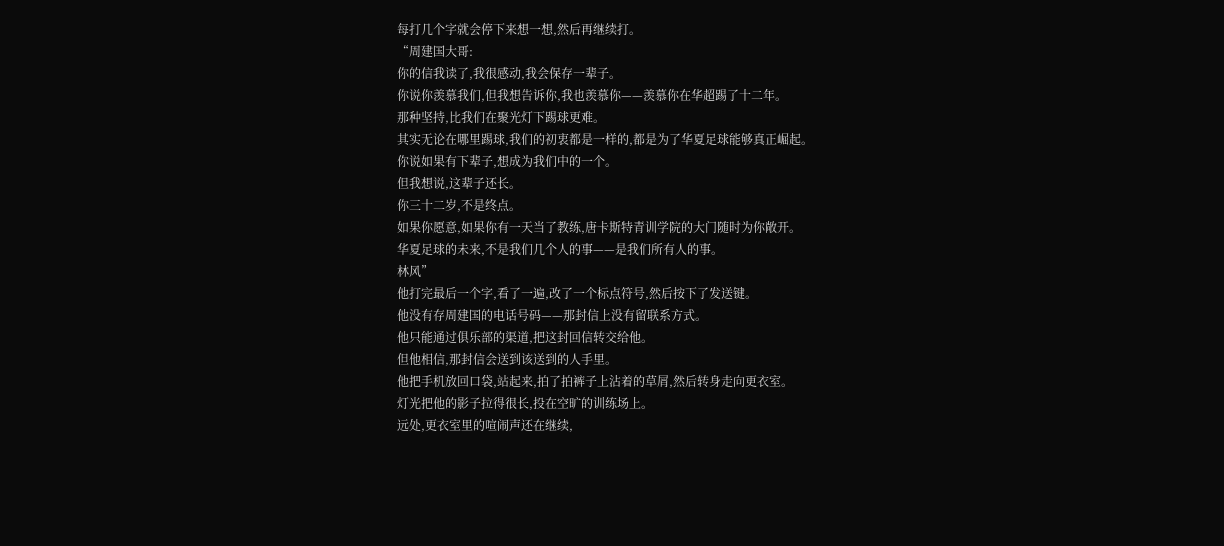每打几个字就会停下来想一想,然后再继续打。
“周建国大哥:
你的信我读了,我很感动,我会保存一辈子。
你说你羡慕我们,但我想告诉你,我也羡慕你——羡慕你在华超踢了十二年。
那种坚持,比我们在聚光灯下踢球更难。
其实无论在哪里踢球,我们的初衷都是一样的,都是为了华夏足球能够真正崛起。
你说如果有下辈子,想成为我们中的一个。
但我想说,这辈子还长。
你三十二岁,不是终点。
如果你愿意,如果你有一天当了教练,唐卡斯特青训学院的大门随时为你敞开。
华夏足球的未来,不是我们几个人的事——是我们所有人的事。
林风”
他打完最后一个字,看了一遍,改了一个标点符号,然后按下了发送键。
他没有存周建国的电话号码——那封信上没有留联系方式。
他只能通过俱乐部的渠道,把这封回信转交给他。
但他相信,那封信会送到该送到的人手里。
他把手机放回口袋,站起来,拍了拍裤子上沾着的草屑,然后转身走向更衣室。
灯光把他的影子拉得很长,投在空旷的训练场上。
远处,更衣室里的喧闹声还在继续,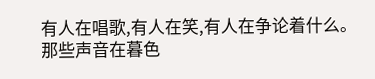有人在唱歌,有人在笑,有人在争论着什么。
那些声音在暮色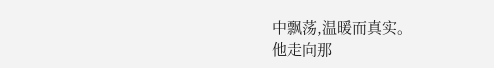中飘荡,温暖而真实。
他走向那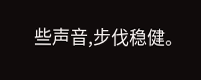些声音,步伐稳健。